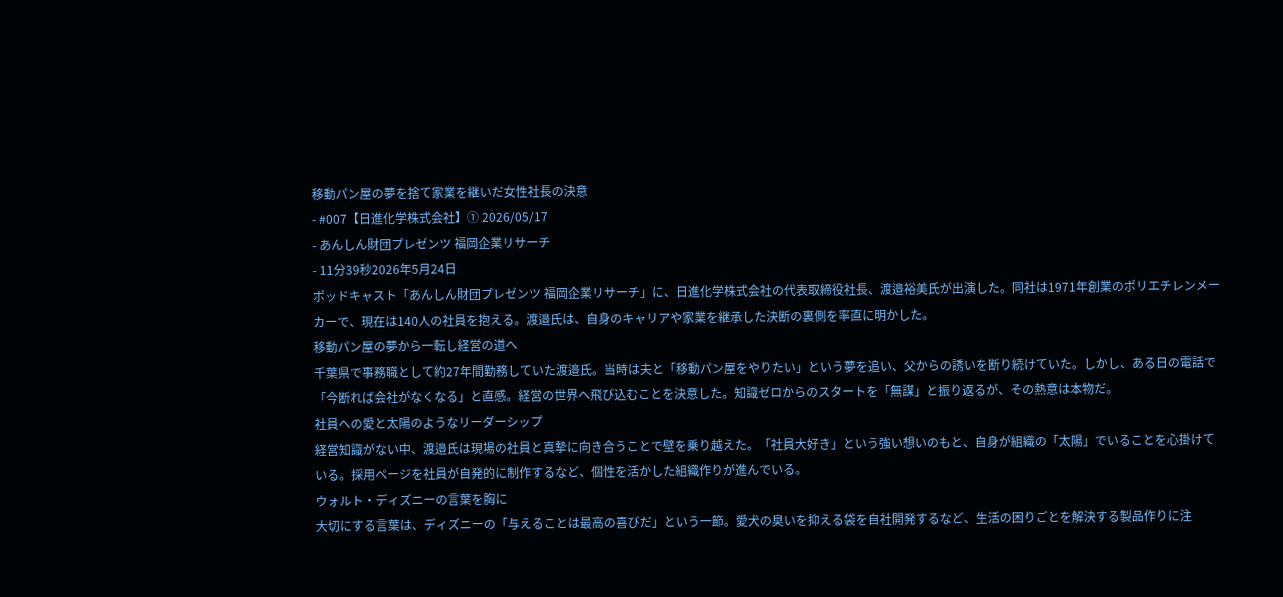移動パン屋の夢を捨て家業を継いだ女性社長の決意
- #007【日進化学株式会社】① 2026/05/17
- あんしん財団プレゼンツ 福岡企業リサーチ
- 11分39秒2026年5月24日
ポッドキャスト「あんしん財団プレゼンツ 福岡企業リサーチ」に、日進化学株式会社の代表取締役社長、渡邉裕美氏が出演した。同社は1971年創業のポリエチレンメーカーで、現在は140人の社員を抱える。渡邉氏は、自身のキャリアや家業を継承した決断の裏側を率直に明かした。
移動パン屋の夢から一転し経営の道へ
千葉県で事務職として約27年間勤務していた渡邉氏。当時は夫と「移動パン屋をやりたい」という夢を追い、父からの誘いを断り続けていた。しかし、ある日の電話で「今断れば会社がなくなる」と直感。経営の世界へ飛び込むことを決意した。知識ゼロからのスタートを「無謀」と振り返るが、その熱意は本物だ。
社員への愛と太陽のようなリーダーシップ
経営知識がない中、渡邉氏は現場の社員と真摯に向き合うことで壁を乗り越えた。「社員大好き」という強い想いのもと、自身が組織の「太陽」でいることを心掛けている。採用ページを社員が自発的に制作するなど、個性を活かした組織作りが進んでいる。
ウォルト・ディズニーの言葉を胸に
大切にする言葉は、ディズニーの「与えることは最高の喜びだ」という一節。愛犬の臭いを抑える袋を自社開発するなど、生活の困りごとを解決する製品作りに注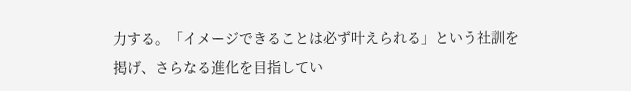力する。「イメージできることは必ず叶えられる」という社訓を掲げ、さらなる進化を目指してい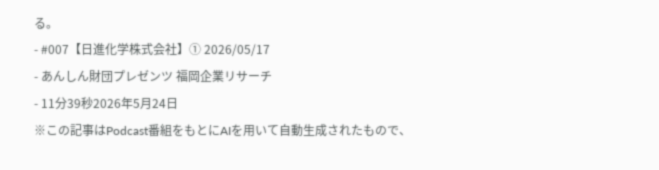る。
- #007【日進化学株式会社】① 2026/05/17
- あんしん財団プレゼンツ 福岡企業リサーチ
- 11分39秒2026年5月24日
※この記事はPodcast番組をもとにAIを用いて自動生成されたもので、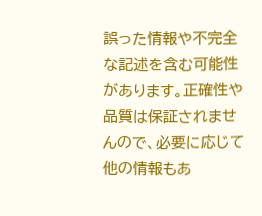誤った情報や不完全な記述を含む可能性があります。正確性や品質は保証されませんので、必要に応じて他の情報もあ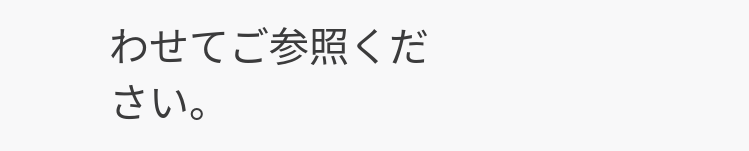わせてご参照ください。